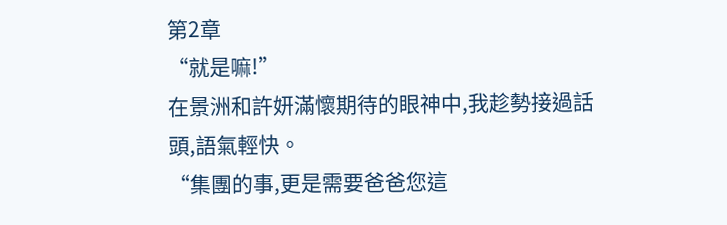第2章
“就是嘛!”
在景洲和許妍滿懷期待的眼神中,我趁勢接過話頭,語氣輕快。
“集團的事,更是需要爸爸您這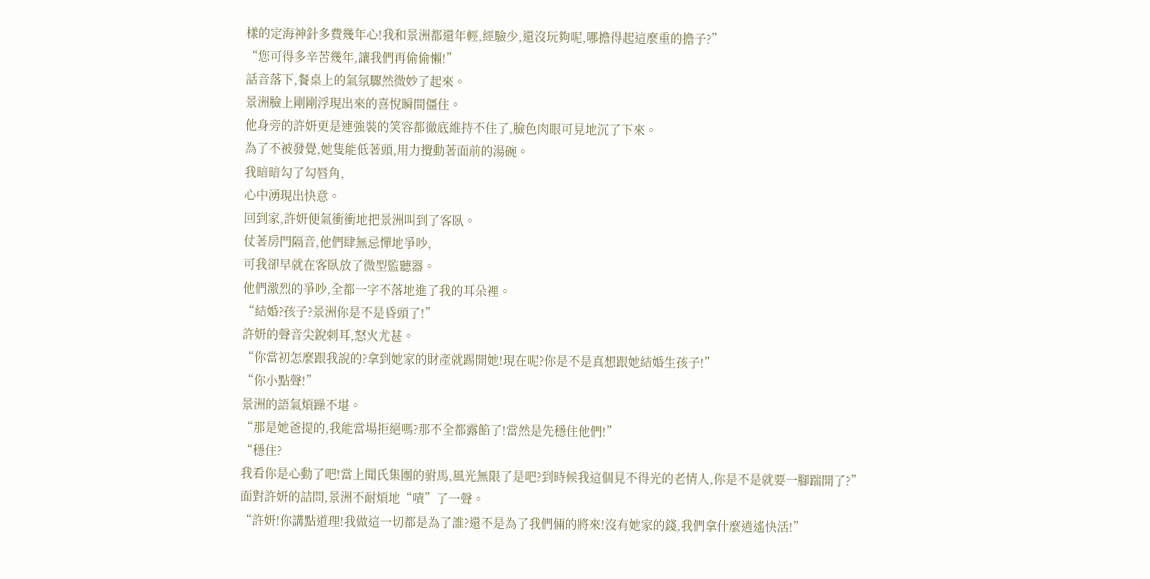樣的定海神針多費幾年心!我和景洲都還年輕,經驗少,還沒玩夠呢,哪擔得起這麼重的擔子?”
“您可得多辛苦幾年,讓我們再偷偷懶!”
話音落下,餐桌上的氣氛驟然微妙了起來。
景洲臉上剛剛浮現出來的喜悅瞬間僵住。
他身旁的許妍更是連強裝的笑容都徹底維持不住了,臉色肉眼可見地沉了下來。
為了不被發覺,她隻能低著頭,用力攪動著面前的湯碗。
我暗暗勾了勾唇角,
心中湧現出快意。
回到家,許妍便氣衝衝地把景洲叫到了客臥。
仗著房門隔音,他們肆無忌憚地爭吵,
可我卻早就在客臥放了微型監聽器。
他們激烈的爭吵,全都一字不落地進了我的耳朵裡。
“結婚?孩子?景洲你是不是昏頭了!”
許妍的聲音尖銳刺耳,怒火尤甚。
“你當初怎麼跟我說的?拿到她家的財產就踢開她!現在呢?你是不是真想跟她結婚生孩子!”
“你小點聲!”
景洲的語氣煩躁不堪。
“那是她爸提的,我能當場拒絕嗎?那不全都露餡了!當然是先穩住他們!”
“穩住?
我看你是心動了吧!當上聞氏集團的驸馬,風光無限了是吧?到時候我這個見不得光的老情人,你是不是就要一腳踹開了?”
面對許妍的詰問,景洲不耐煩地“嘖”了一聲。
“許妍!你講點道理!我做這一切都是為了誰?還不是為了我們倆的將來!沒有她家的錢,我們拿什麼逍遙快活!”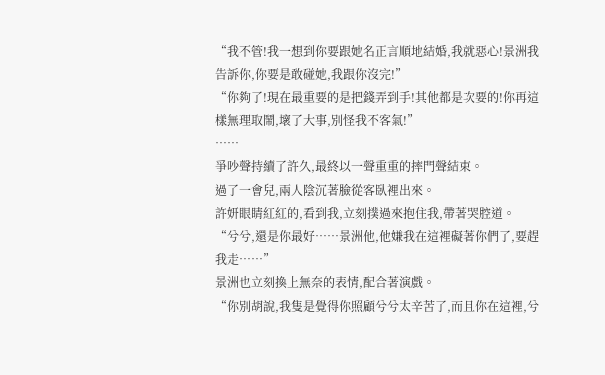“我不管!我一想到你要跟她名正言順地結婚,我就惡心!景洲我告訴你,你要是敢碰她,我跟你沒完!”
“你夠了!現在最重要的是把錢弄到手!其他都是次要的!你再這樣無理取鬧,壞了大事,別怪我不客氣!”
……
爭吵聲持續了許久,最終以一聲重重的摔門聲結束。
過了一會兒,兩人陰沉著臉從客臥裡出來。
許妍眼睛紅紅的,看到我,立刻撲過來抱住我,帶著哭腔道。
“兮兮,還是你最好……景洲他,他嫌我在這裡礙著你們了,要趕我走……”
景洲也立刻換上無奈的表情,配合著演戲。
“你別胡說,我隻是覺得你照顧兮兮太辛苦了,而且你在這裡,兮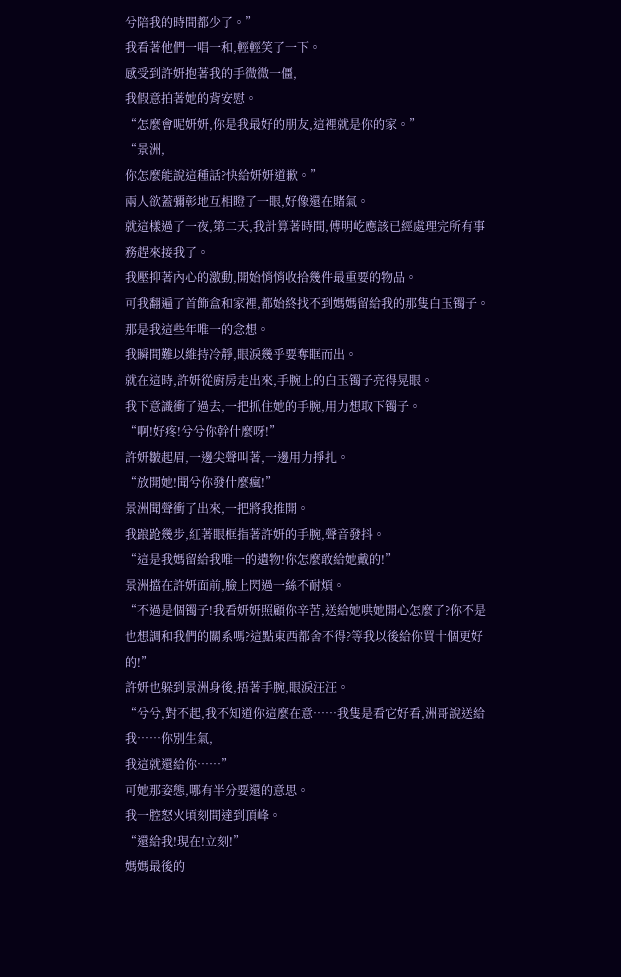兮陪我的時間都少了。”
我看著他們一唱一和,輕輕笑了一下。
感受到許妍抱著我的手微微一僵,
我假意拍著她的背安慰。
“怎麼會呢妍妍,你是我最好的朋友,這裡就是你的家。”
“景洲,
你怎麼能說這種話?快給妍妍道歉。”
兩人欲蓋彌彰地互相瞪了一眼,好像還在賭氣。
就這樣過了一夜,第二天,我計算著時間,傅明屹應該已經處理完所有事務趕來接我了。
我壓抑著內心的激動,開始悄悄收拾幾件最重要的物品。
可我翻遍了首飾盒和家裡,都始終找不到媽媽留給我的那隻白玉镯子。
那是我這些年唯一的念想。
我瞬間難以維持冷靜,眼淚幾乎要奪眶而出。
就在這時,許妍從廚房走出來,手腕上的白玉镯子亮得晃眼。
我下意識衝了過去,一把抓住她的手腕,用力想取下镯子。
“啊!好疼!兮兮你幹什麼呀!”
許妍皺起眉,一邊尖聲叫著,一邊用力掙扎。
“放開她!聞兮你發什麼瘋!”
景洲聞聲衝了出來,一把將我推開。
我踉跄幾步,紅著眼框指著許妍的手腕,聲音發抖。
“這是我媽留給我唯一的遺物!你怎麼敢給她戴的!”
景洲擋在許妍面前,臉上閃過一絲不耐煩。
“不過是個镯子!我看妍妍照顧你辛苦,送給她哄她開心怎麼了?你不是也想調和我們的關系嗎?這點東西都舍不得?等我以後給你買十個更好的!”
許妍也躲到景洲身後,捂著手腕,眼淚汪汪。
“兮兮,對不起,我不知道你這麼在意……我隻是看它好看,洲哥說送給我……你別生氣,
我這就還給你……”
可她那姿態,哪有半分要還的意思。
我一腔怒火頃刻間達到頂峰。
“還給我!現在!立刻!”
媽媽最後的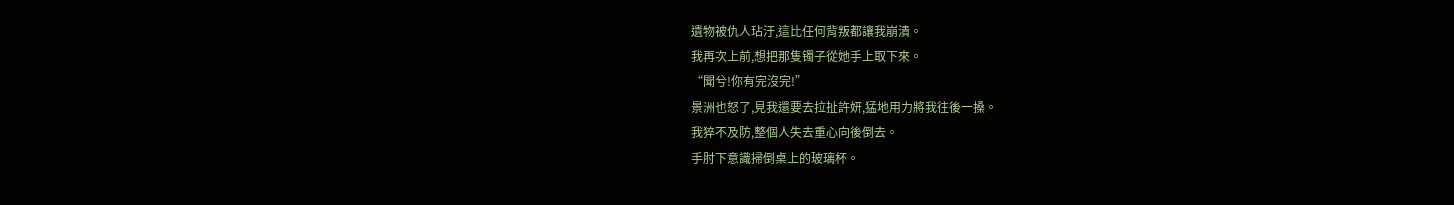遺物被仇人玷汙,這比任何背叛都讓我崩潰。
我再次上前,想把那隻镯子從她手上取下來。
“聞兮!你有完沒完!”
景洲也怒了,見我還要去拉扯許妍,猛地用力將我往後一搡。
我猝不及防,整個人失去重心向後倒去。
手肘下意識掃倒桌上的玻璃杯。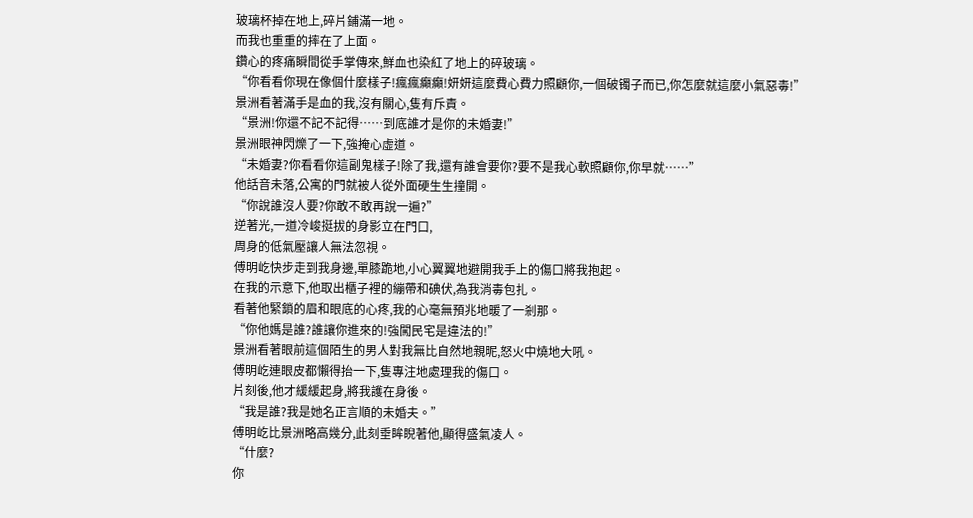玻璃杯掉在地上,碎片鋪滿一地。
而我也重重的摔在了上面。
鑽心的疼痛瞬間從手掌傳來,鮮血也染紅了地上的碎玻璃。
“你看看你現在像個什麼樣子!瘋瘋癲癲!妍妍這麼費心費力照顧你,一個破镯子而已,你怎麼就這麼小氣惡毒!”
景洲看著滿手是血的我,沒有關心,隻有斥責。
“景洲!你還不記不記得……到底誰才是你的未婚妻!”
景洲眼神閃爍了一下,強掩心虛道。
“未婚妻?你看看你這副鬼樣子!除了我,還有誰會要你?要不是我心軟照顧你,你早就……”
他話音未落,公寓的門就被人從外面硬生生撞開。
“你說誰沒人要?你敢不敢再說一遍?”
逆著光,一道冷峻挺拔的身影立在門口,
周身的低氣壓讓人無法忽視。
傅明屹快步走到我身邊,單膝跪地,小心翼翼地避開我手上的傷口將我抱起。
在我的示意下,他取出櫃子裡的繃帶和碘伏,為我消毒包扎。
看著他緊鎖的眉和眼底的心疼,我的心毫無預兆地暖了一剎那。
“你他媽是誰?誰讓你進來的!強闖民宅是違法的!”
景洲看著眼前這個陌生的男人對我無比自然地親昵,怒火中燒地大吼。
傅明屹連眼皮都懶得抬一下,隻專注地處理我的傷口。
片刻後,他才緩緩起身,將我護在身後。
“我是誰?我是她名正言順的未婚夫。”
傅明屹比景洲略高幾分,此刻垂眸睨著他,顯得盛氣凌人。
“什麼?
你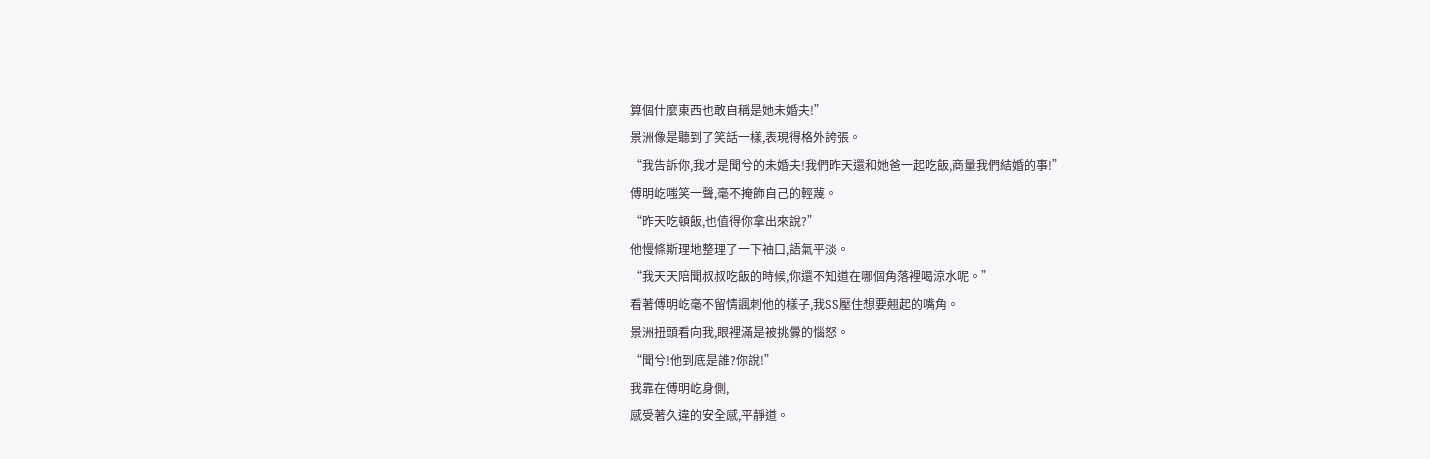算個什麼東西也敢自稱是她未婚夫!”
景洲像是聽到了笑話一樣,表現得格外誇張。
“我告訴你,我才是聞兮的未婚夫!我們昨天還和她爸一起吃飯,商量我們結婚的事!”
傅明屹嗤笑一聲,毫不掩飾自己的輕蔑。
“昨天吃頓飯,也值得你拿出來說?”
他慢條斯理地整理了一下袖口,語氣平淡。
“我天天陪聞叔叔吃飯的時候,你還不知道在哪個角落裡喝涼水呢。”
看著傅明屹毫不留情諷刺他的樣子,我SS壓住想要翹起的嘴角。
景洲扭頭看向我,眼裡滿是被挑釁的惱怒。
“聞兮!他到底是誰?你說!”
我靠在傅明屹身側,
感受著久違的安全感,平靜道。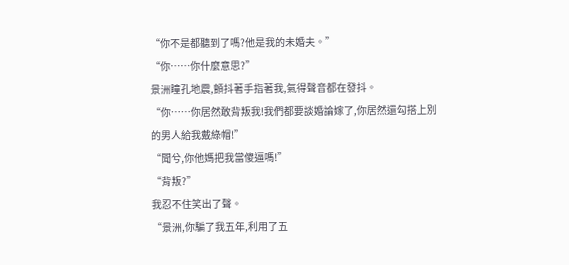“你不是都聽到了嗎?他是我的未婚夫。”
“你……你什麼意思?”
景洲瞳孔地震,顫抖著手指著我,氣得聲音都在發抖。
“你……你居然敢背叛我!我們都要談婚論嫁了,你居然還勾搭上別的男人給我戴綠帽!”
“聞兮,你他媽把我當傻逼嗎!”
“背叛?”
我忍不住笑出了聲。
“景洲,你騙了我五年,利用了五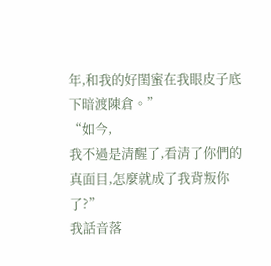年,和我的好閨蜜在我眼皮子底下暗渡陳倉。”
“如今,
我不過是清醒了,看清了你們的真面目,怎麼就成了我背叛你了?”
我話音落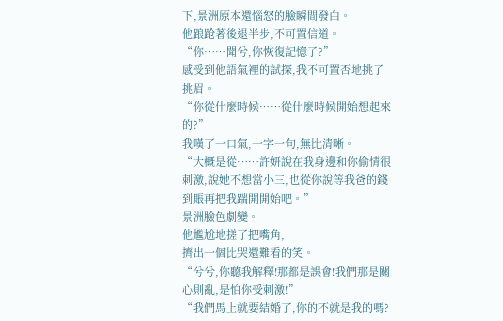下,景洲原本還惱怒的臉瞬間發白。
他踉跄著後退半步,不可置信道。
“你……聞兮,你恢復記憶了?”
感受到他語氣裡的試探,我不可置否地挑了挑眉。
“你從什麼時候……從什麼時候開始想起來的?”
我嘆了一口氣,一字一句,無比清晰。
“大概是從……許妍說在我身邊和你偷情很刺激,說她不想當小三,也從你說等我爸的錢到賬再把我踹開開始吧。”
景洲臉色劇變。
他尷尬地搓了把嘴角,
擠出一個比哭還難看的笑。
“兮兮,你聽我解釋!那都是誤會!我們那是關心則亂,是怕你受刺激!”
“我們馬上就要結婚了,你的不就是我的嗎?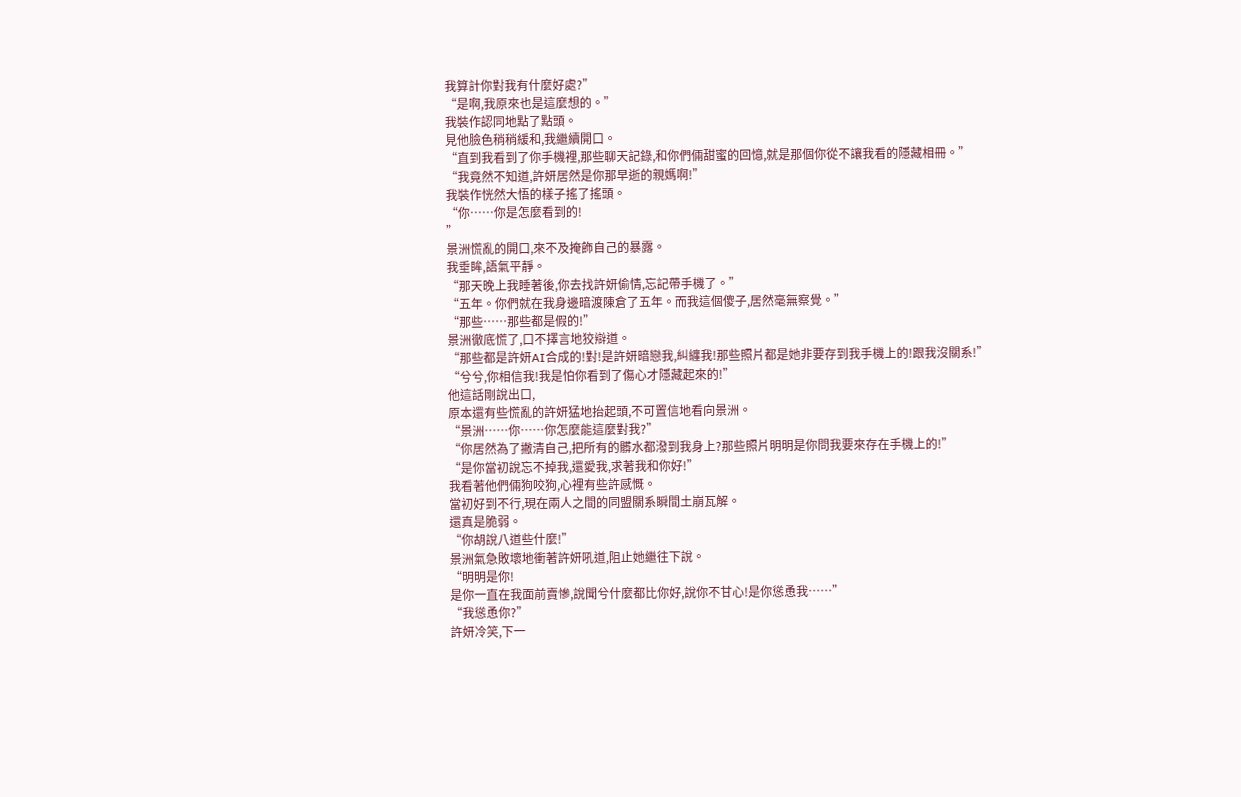我算計你對我有什麼好處?”
“是啊,我原來也是這麼想的。”
我裝作認同地點了點頭。
見他臉色稍稍緩和,我繼續開口。
“直到我看到了你手機裡,那些聊天記錄,和你們倆甜蜜的回憶,就是那個你從不讓我看的隱藏相冊。”
“我竟然不知道,許妍居然是你那早逝的親媽啊!”
我裝作恍然大悟的樣子搖了搖頭。
“你……你是怎麼看到的!
”
景洲慌亂的開口,來不及掩飾自己的暴露。
我垂眸,語氣平靜。
“那天晚上我睡著後,你去找許妍偷情,忘記帶手機了。”
“五年。你們就在我身邊暗渡陳倉了五年。而我這個傻子,居然毫無察覺。”
“那些……那些都是假的!”
景洲徹底慌了,口不擇言地狡辯道。
“那些都是許妍AI合成的!對!是許妍暗戀我,糾纏我!那些照片都是她非要存到我手機上的!跟我沒關系!”
“兮兮,你相信我!我是怕你看到了傷心才隱藏起來的!”
他這話剛說出口,
原本還有些慌亂的許妍猛地抬起頭,不可置信地看向景洲。
“景洲……你……你怎麼能這麼對我?”
“你居然為了撇清自己,把所有的髒水都潑到我身上?那些照片明明是你問我要來存在手機上的!”
“是你當初說忘不掉我,還愛我,求著我和你好!”
我看著他們倆狗咬狗,心裡有些許感慨。
當初好到不行,現在兩人之間的同盟關系瞬間土崩瓦解。
還真是脆弱。
“你胡說八道些什麼!”
景洲氣急敗壞地衝著許妍吼道,阻止她繼往下說。
“明明是你!
是你一直在我面前賣慘,說聞兮什麼都比你好,說你不甘心!是你慫恿我……”
“我慫恿你?”
許妍冷笑,下一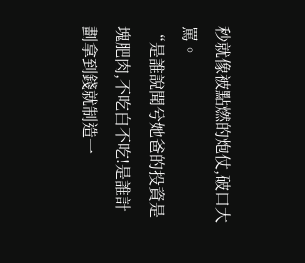秒就像被點燃的炮仗,破口大罵。
“是誰說聞兮她爸的投資是塊肥肉,不吃白不吃!是誰計劃拿到錢就制造一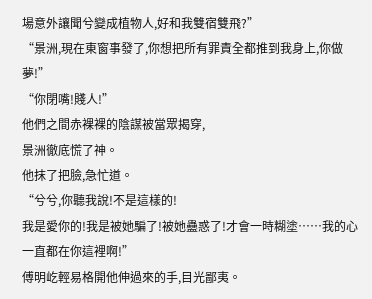場意外讓聞兮變成植物人,好和我雙宿雙飛?”
“景洲,現在東窗事發了,你想把所有罪責全都推到我身上,你做夢!”
“你閉嘴!賤人!”
他們之間赤裸裸的陰謀被當眾揭穿,
景洲徹底慌了神。
他抹了把臉,急忙道。
“兮兮,你聽我說!不是這樣的!
我是愛你的!我是被她騙了!被她蠱惑了!才會一時糊塗……我的心一直都在你這裡啊!”
傅明屹輕易格開他伸過來的手,目光鄙夷。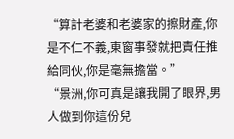“算計老婆和老婆家的擦財產,你是不仁不義,東窗事發就把責任推給同伙,你是毫無擔當。”
“景洲,你可真是讓我開了眼界,男人做到你這份兒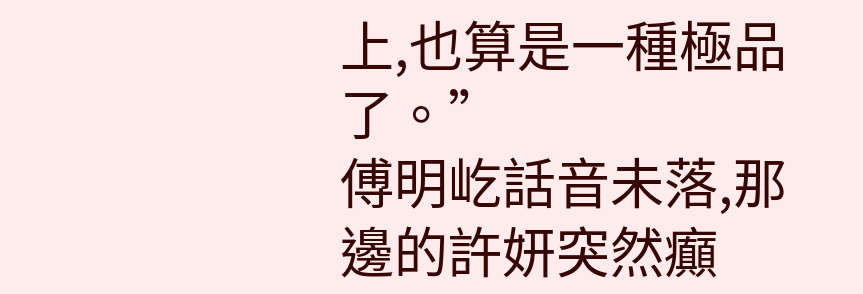上,也算是一種極品了。”
傅明屹話音未落,那邊的許妍突然癲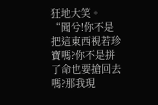狂地大笑。
“聞兮!你不是把這東西視若珍寶嗎?你不是拼了命也要搶回去嗎?那我現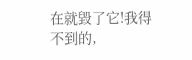在就毀了它!我得不到的,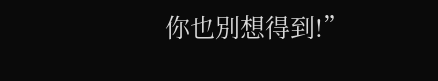你也別想得到!”